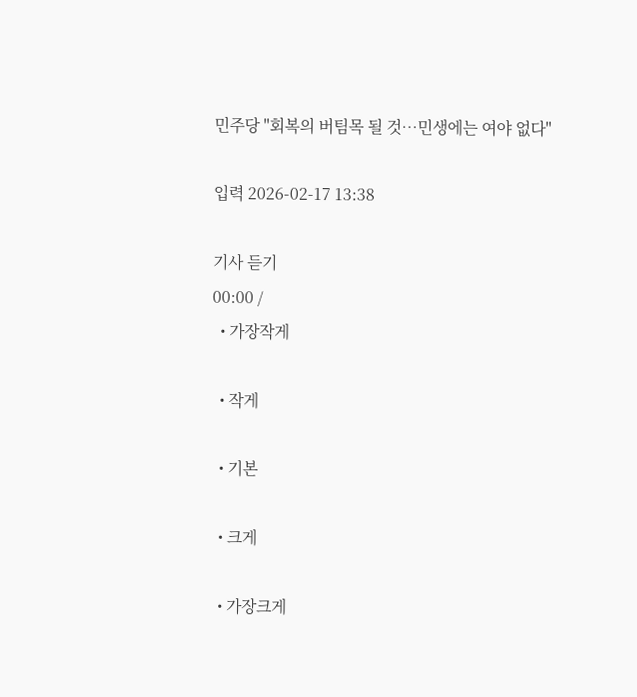민주당 "회복의 버팀목 될 것…민생에는 여야 없다"

입력 2026-02-17 13:38

기사 듣기
00:00 /
  • 가장작게

  • 작게

  • 기본

  • 크게

  • 가장크게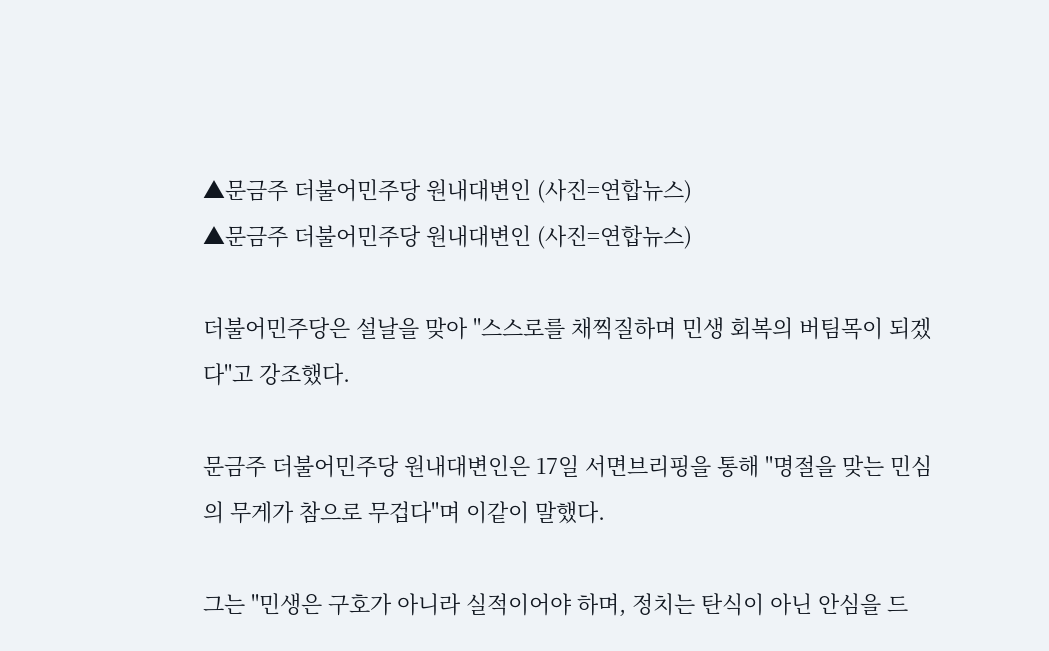▲문금주 더불어민주당 원내대변인 (사진=연합뉴스)
▲문금주 더불어민주당 원내대변인 (사진=연합뉴스)

더불어민주당은 설날을 맞아 "스스로를 채찍질하며 민생 회복의 버팀목이 되겠다"고 강조했다.

문금주 더불어민주당 원내대변인은 17일 서면브리핑을 통해 "명절을 맞는 민심의 무게가 참으로 무겁다"며 이같이 말했다.

그는 "민생은 구호가 아니라 실적이어야 하며, 정치는 탄식이 아닌 안심을 드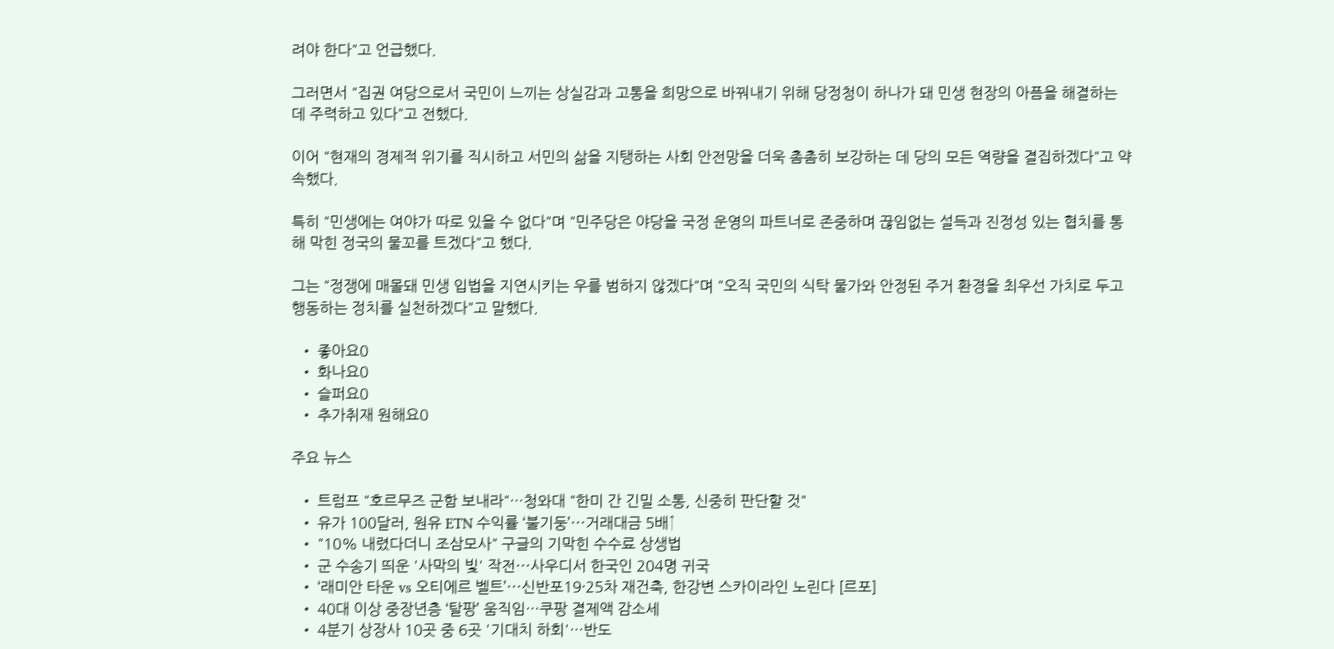려야 한다"고 언급했다.

그러면서 "집권 여당으로서 국민이 느끼는 상실감과 고통을 희망으로 바꿔내기 위해 당정청이 하나가 돼 민생 현장의 아픔을 해결하는 데 주력하고 있다"고 전했다.

이어 "현재의 경제적 위기를 직시하고 서민의 삶을 지탱하는 사회 안전망을 더욱 촘촘히 보강하는 데 당의 모든 역량을 결집하겠다"고 약속했다.

특히 "민생에는 여야가 따로 있을 수 없다"며 "민주당은 야당을 국정 운영의 파트너로 존중하며 끊임없는 설득과 진정성 있는 협치를 통해 막힌 정국의 물꼬를 트겠다"고 했다.

그는 "정쟁에 매몰돼 민생 입법을 지연시키는 우를 범하지 않겠다"며 "오직 국민의 식탁 물가와 안정된 주거 환경을 최우선 가치로 두고 행동하는 정치를 실천하겠다"고 말했다.

  • 좋아요0
  • 화나요0
  • 슬퍼요0
  • 추가취재 원해요0

주요 뉴스

  • 트럼프 "호르무즈 군함 보내라"…청와대 "한미 간 긴밀 소통, 신중히 판단할 것"
  • 유가 100달러, 원유 ETN 수익률 ‘불기둥’⋯거래대금 5배↑
  • "10% 내렸다더니 조삼모사" 구글의 기막힌 수수료 상생법
  • 군 수송기 띄운 '사막의 빛' 작전⋯사우디서 한국인 204명 귀국
  • ‘래미안 타운 vs 오티에르 벨트’⋯신반포19·25차 재건축, 한강변 스카이라인 노린다 [르포]
  • 40대 이상 중장년층 ‘탈팡’ 움직임…쿠팡 결제액 감소세
  • 4분기 상장사 10곳 중 6곳 '기대치 하회'…반도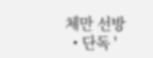체만 선방
  • 단독 '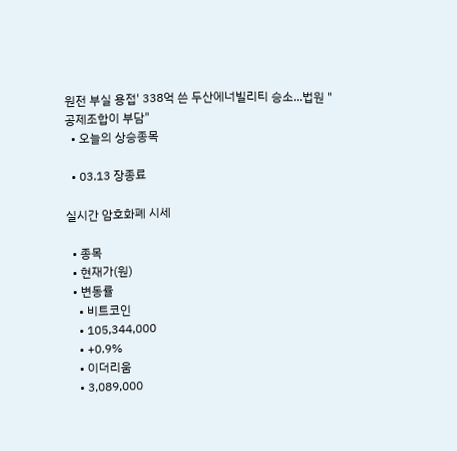원전 부실 용접' 338억 쓴 두산에너빌리티 승소...법원 "공제조합이 부담"
  • 오늘의 상승종목

  • 03.13 장종료

실시간 암호화폐 시세

  • 종목
  • 현재가(원)
  • 변동률
    • 비트코인
    • 105,344,000
    • +0.9%
    • 이더리움
    • 3,089,000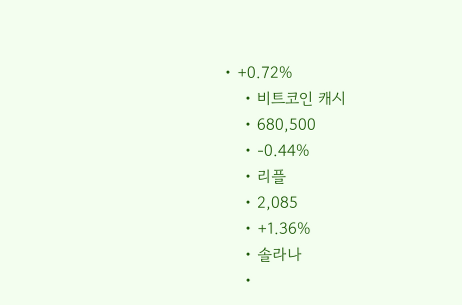• +0.72%
    • 비트코인 캐시
    • 680,500
    • -0.44%
    • 리플
    • 2,085
    • +1.36%
    • 솔라나
    •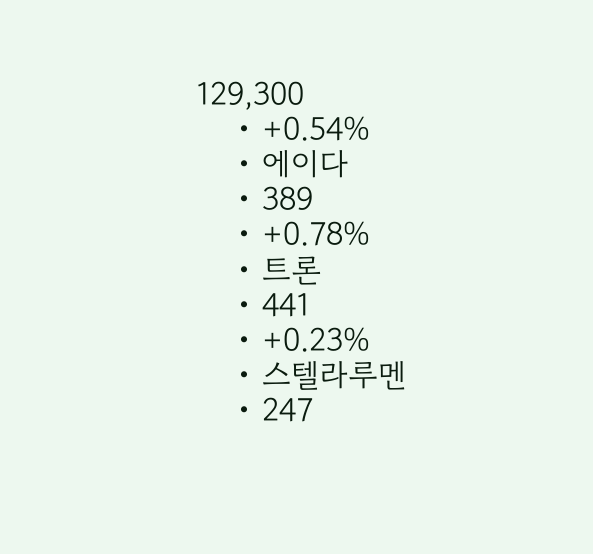129,300
    • +0.54%
    • 에이다
    • 389
    • +0.78%
    • 트론
    • 441
    • +0.23%
    • 스텔라루멘
    • 247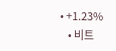• +1.23%
    • 비트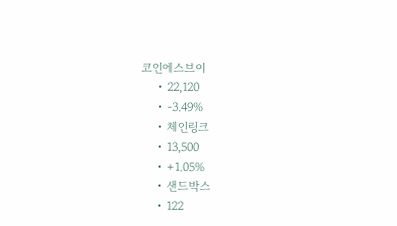코인에스브이
    • 22,120
    • -3.49%
    • 체인링크
    • 13,500
    • +1.05%
    • 샌드박스
    • 122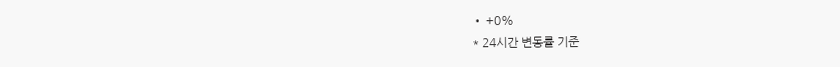• +0%
* 24시간 변동률 기준